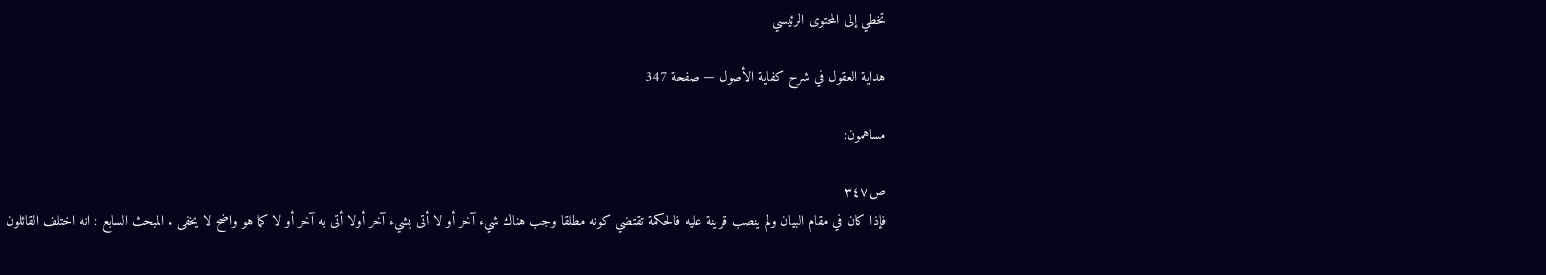تخطي إلى المحتوى الرئيسي

هداية العقول في شرح كفاية الأصول — صفحة 347

مساهمون:

ص٣٤٧
فإذا كان في مقام البيان ولم ينصب قرينة عليه فالحكمة تقتضي كونه مطلقا وجب هناك شيء آخر أو لا أتى بشيء آخر أولا أتى به آخر أو لا كما هو واضح لا يخفى . المبحث السابع : انه اختلف القائلون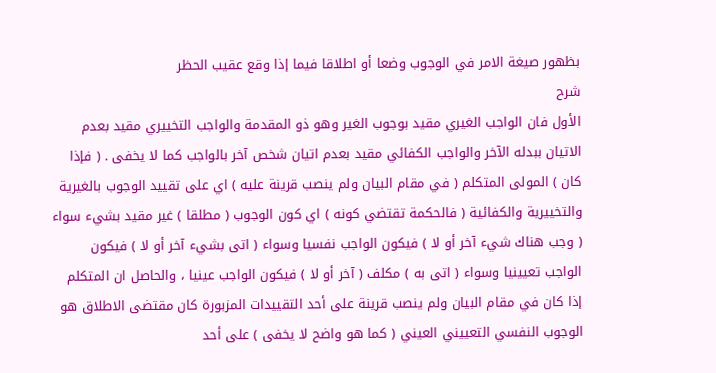بظهور صيغة الامر في الوجوب وضعا أو اطلاقا فيما إذا وقع عقيب الحظر
شرح
الأول فان الواجب الغيري مقيد بوجوب الغير وهو ذو المقدمة والواجب التخييري مقيد بعدم الاتيان ببدله الآخر والواجب الكفائي مقيد بعدم اتيان شخص آخر بالواجب كما لا يخفى . ( فإذا كان ) المولى المتكلم ( في مقام البيان ولم ينصب قرينة عليه ) اي على تقييد الوجوب بالغيرية والتخييرية والكفائية ( فالحكمة تقتضي كونه ) اي كون الوجوب ( مطلقا ) غير مقيد بشيء سواء ( وجب هناك شيء آخر أو لا ) فيكون الواجب نفسيا وسواء ( اتى بشيء آخر أو لا ) فيكون الواجب تعيينيا وسواء ( اتى به ) مكلف ( آخر أو لا ) فيكون الواجب عينيا ، والحاصل ان المتكلم إذا كان في مقام البيان ولم ينصب قرينة على أحد التقييدات المزبورة كان مقتضى الاطلاق هو الوجوب النفسي التعييني العيني ( كما هو واضح لا يخفى ) على أحد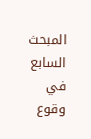المبحث السابع في وقوع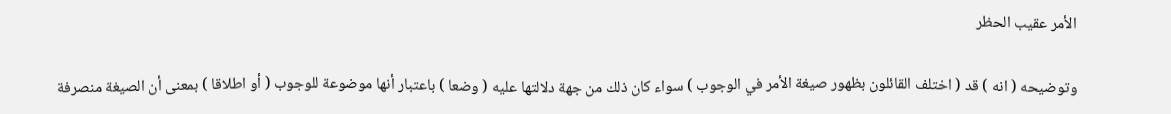الأمر عقيب الحظر

وتوضيحه ( انه ) قد ( اختلف القائلون بظهور صيغة الأمر في الوجوب ) سواء كان ذلك من جهة دلالتها عليه ( وضعا ) باعتبار أنها موضوعة للوجوب ( أو اطلاقا ) بمعنى أن الصيغة منصرفة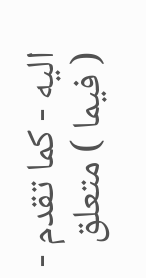اليه - كما تقدم - ( فيما ) متعلق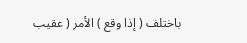باختلف ( إذا وقع ) الأمر ( عقيب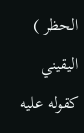الحظر ) اليقيني كقوله عليه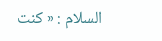السلام : « كنت